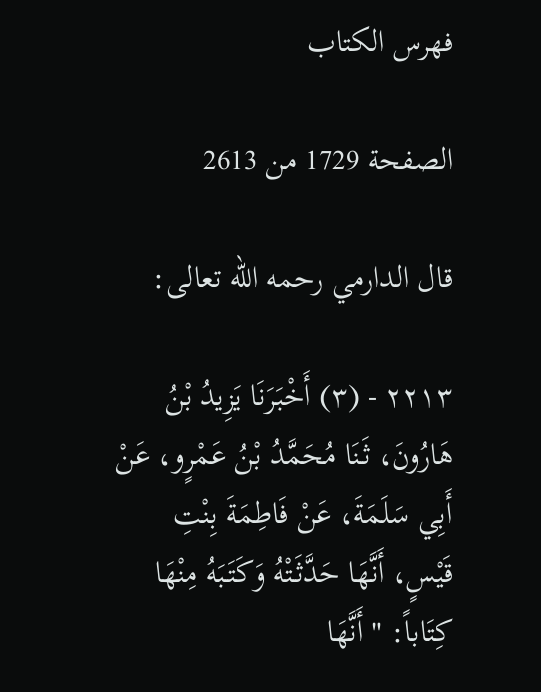فهرس الكتاب

الصفحة 1729 من 2613

قال الدارمي رحمه الله تعالى:

٢٢١٣ - (٣) أَخْبَرَنَا يَزِيدُ بْنُ هَارُونَ، ثَنَا مُحَمَّدُ بْنُ عَمْرٍو، عَنْ أَبِي سَلَمَةَ، عَنْ فَاطِمَةَ بِنْتِ قَيْسٍ، أَنَّهَا حَدَّثَتْهُ وَكَتَبَهُ مِنْهَا كِتَاباً: " أَنَّهَا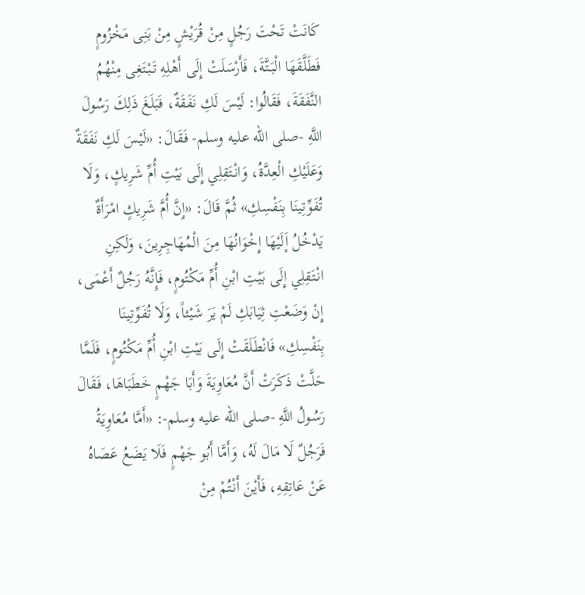كَانَتْ تَحْتَ رَجُلٍ مِنْ قُرَيْشٍ مِنْ بَنِى مَخْزُومٍ فَطَلَّقَهَا الْبَتَّةَ، فَأَرْسَلَتْ إِلَى أَهْلِهِ تَبْتَغِى مِنْهُمُ النَّفَقَةَ، فَقَالُوا: لَيْسَ لَكِ نَفَقَةٌ، فَبَلَغَ ذَلِكَ رَسُولَ اللَّهِ -صلى الله عليه وسلم- فَقَالَ: «لَيْسَ لَكِ نَفَقَةٌ وَعَلَيْكِ الْعِدَّةُ، وَانْتَقِلِي إِلَى بَيْتِ أُمِّ شَرِيكٍ، وَلَا تُفَوِّتِينَا بِنَفْسِكِ» ثُمَّ قَالَ: «إِنَّ أُمَّ شَرِيكٍ امْرَأَةٌ يَدْخُلُ إَلَيْهَا إِخْوَانُهَا مِنَ الْمُهَاجِرِينَ، وَلَكِنِ انْتَقِلِي إِلَى بَيْتِ ابْنِ أُمِّ مَكْتُومٍ، فَإِنَّهُ رَجُلٌ أَعْمَى، إِنْ وَضَعْتِ ثِيَابَكِ لَمْ يَرَ شَيْئاً، وَلَا تُفَوِّتِينَا بِنَفْسِكِ» فَانْطَلَقَتْ إِلَى بَيْتِ ابْنِ أُمِّ مَكْتُومٍ، فَلَمَّا حَلَّتْ ذَكَرَتْ أَنَّ مُعَاوِيَةَ وَأَبَا جَهْمٍ خَطَبَاهَا، فَقَالَ رَسُولُ اللَّهِ -صلى الله عليه وسلم-: «أَمَّا مُعَاوِيَةُ فَرَجُلٌ لَا مَالَ لَهُ، وَأَمَّا أَبُو جَهْمٍ فَلَا يَضَعُ عَصَاهُ عَنْ عَاتِقِهِ، فَأَيْنَ أَنْتُمْ مِنْ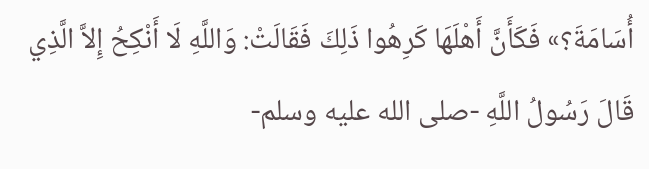أُسَامَةَ؟» فَكَأَنَّ أَهْلَهَا كَرِهُوا ذَلِكَ فَقَالَتْ: وَاللَّهِ لَا أَنْكِحُ إِلاَّ الَّذِي قَالَ رَسُولُ اللَّهِ -صلى الله عليه وسلم-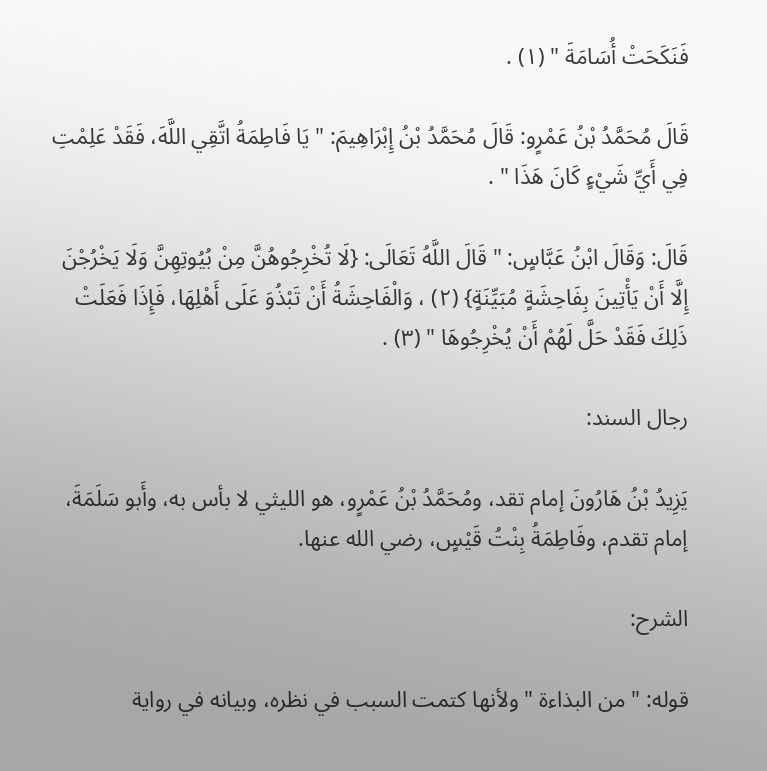فَنَكَحَتْ أُسَامَةَ " (١) .

قَالَ مُحَمَّدُ بْنُ عَمْرٍو: قَالَ مُحَمَّدُ بْنُ إِبْرَاهِيمَ: " يَا فَاطِمَةُ اتَّقِي اللَّهَ، فَقَدْ عَلِمْتِ فِي أَيِّ شَيْءٍ كَانَ هَذَا " .

قَالَ: وَقَالَ ابْنُ عَبَّاسٍ: " قَالَ اللَّهُ تَعَالَى: {لَا تُخْرِجُوهُنَّ مِنْ بُيُوتِهِنَّ وَلَا يَخْرُجْنَ إِلَّا أَنْ يَأْتِينَ بِفَاحِشَةٍ مُبَيِّنَةٍ} (٢) ، وَالْفَاحِشَةُ أَنْ تَبْذُوَ عَلَى أَهْلِهَا، فَإِذَا فَعَلَتْ ذَلِكَ فَقَدْ حَلَّ لَهُمْ أَنْ يُخْرِجُوهَا " (٣) .

رجال السند:

يَزِيدُ بْنُ هَارُونَ إمام تقد، ومُحَمَّدُ بْنُ عَمْرٍو، هو الليثي لا بأس به، وأَبو سَلَمَةَ، إمام تقدم، وفَاطِمَةُ بِنْتُ قَيْسٍ، رضي الله عنها.

الشرح:

قوله: " من البذاءة " ولأنها كتمت السبب في نظره، وبيانه في رواية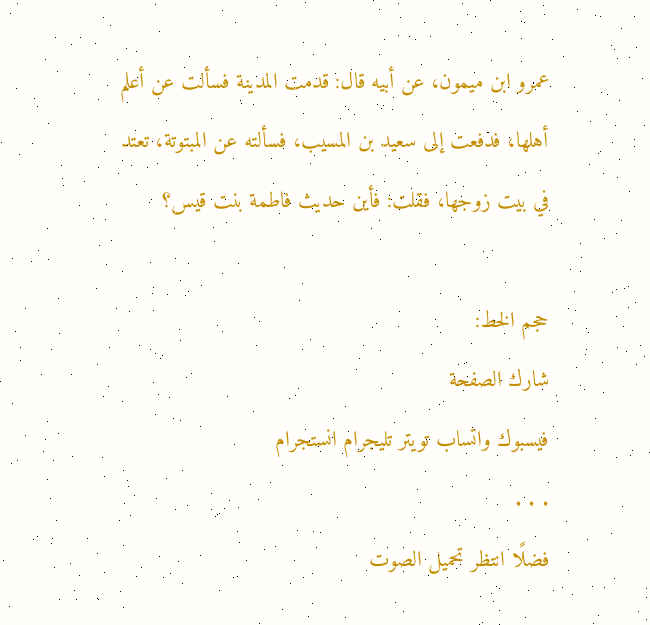عمرو ابن ميمون، عن أبيه قال: قدمت المدينة فسألت عن أعلم أهلها، فدفعت إلى سعيد بن المسيب، فسألته عن المبتوتة، تعتد في بيت زوجها، فقلت: فأين حديث فاطمة بنت قيس؟

حجم الخط:
شارك الصفحة
فيسبوك واتساب تويتر تليجرام انستجرام
. . .
فضلًا انتظر تحميل الصوت